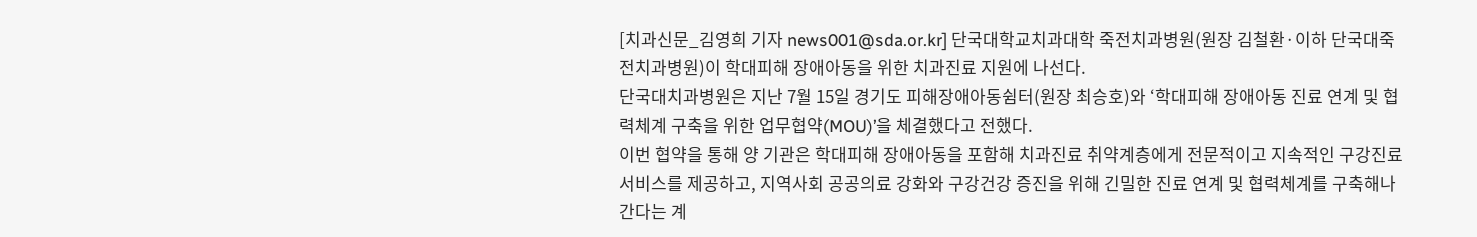[치과신문_김영희 기자 news001@sda.or.kr] 단국대학교치과대학 죽전치과병원(원장 김철환·이하 단국대죽전치과병원)이 학대피해 장애아동을 위한 치과진료 지원에 나선다.
단국대치과병원은 지난 7월 15일 경기도 피해장애아동쉼터(원장 최승호)와 ‘학대피해 장애아동 진료 연계 및 협력체계 구축을 위한 업무협약(MOU)’을 체결했다고 전했다.
이번 협약을 통해 양 기관은 학대피해 장애아동을 포함해 치과진료 취약계층에게 전문적이고 지속적인 구강진료서비스를 제공하고, 지역사회 공공의료 강화와 구강건강 증진을 위해 긴밀한 진료 연계 및 협력체계를 구축해나간다는 계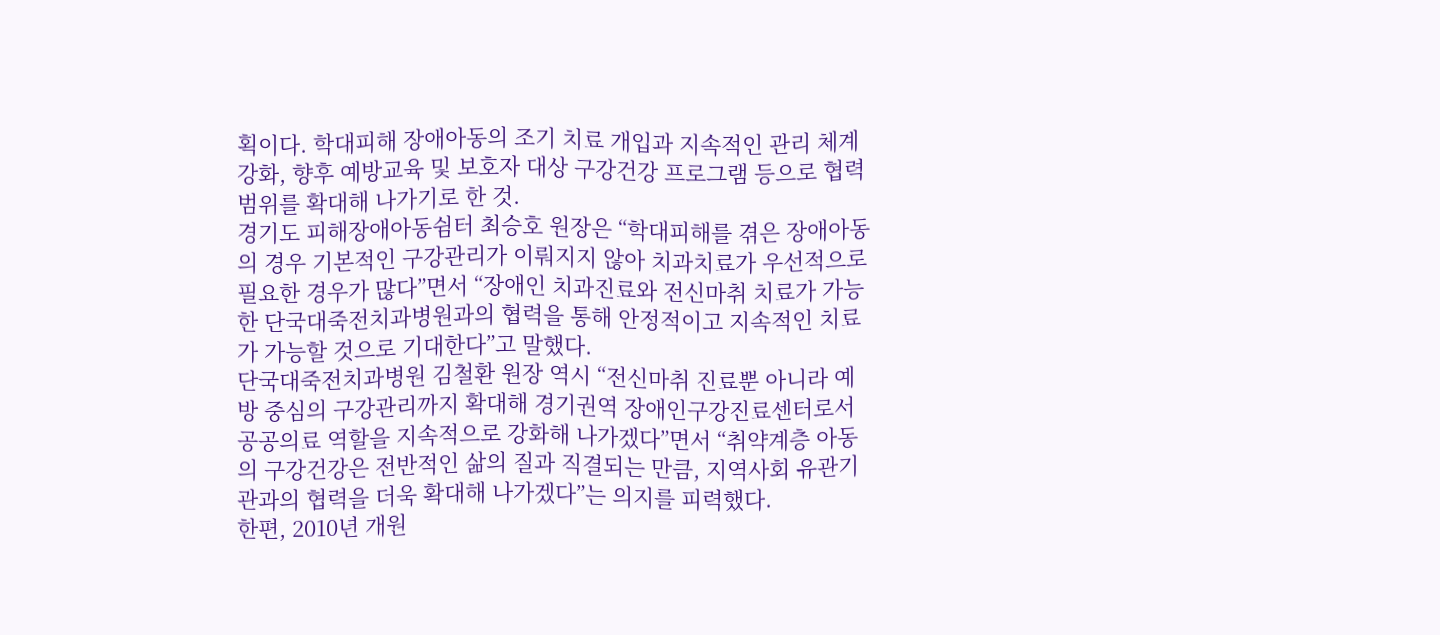획이다. 학대피해 장애아동의 조기 치료 개입과 지속적인 관리 체계 강화, 향후 예방교육 및 보호자 대상 구강건강 프로그램 등으로 협력 범위를 확대해 나가기로 한 것.
경기도 피해장애아동쉼터 최승호 원장은 “학대피해를 겪은 장애아동의 경우 기본적인 구강관리가 이뤄지지 않아 치과치료가 우선적으로 필요한 경우가 많다”면서 “장애인 치과진료와 전신마취 치료가 가능한 단국대죽전치과병원과의 협력을 통해 안정적이고 지속적인 치료가 가능할 것으로 기대한다”고 말했다.
단국대죽전치과병원 김철환 원장 역시 “전신마취 진료뿐 아니라 예방 중심의 구강관리까지 확대해 경기권역 장애인구강진료센터로서 공공의료 역할을 지속적으로 강화해 나가겠다”면서 “취약계층 아동의 구강건강은 전반적인 삶의 질과 직결되는 만큼, 지역사회 유관기관과의 협력을 더욱 확대해 나가겠다”는 의지를 피력했다.
한편, 2010년 개원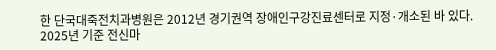한 단국대죽전치과병원은 2012년 경기권역 장애인구강진료센터로 지정·개소된 바 있다. 2025년 기준 전신마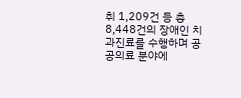취 1,209건 등 총 8,448건의 장애인 치과진료를 수행하며 공공의료 분야에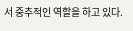서 중추적인 역할을 하고 있다.